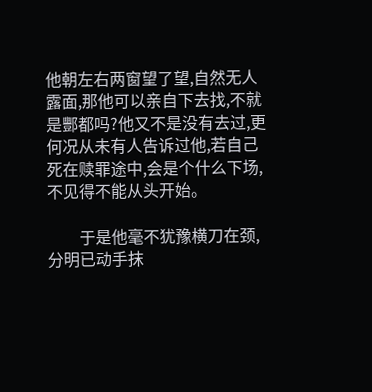他朝左右两窗望了望,自然无人露面,那他可以亲自下去找,不就是酆都吗?他又不是没有去过,更何况从未有人告诉过他,若自己死在赎罪途中,会是个什么下场,不见得不能从头开始。

        于是他毫不犹豫横刀在颈,分明已动手抹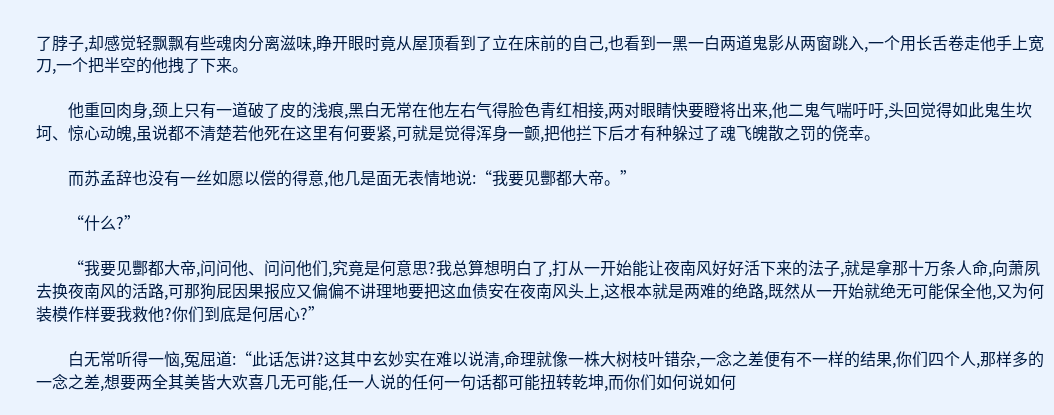了脖子,却感觉轻飘飘有些魂肉分离滋味,睁开眼时竟从屋顶看到了立在床前的自己,也看到一黑一白两道鬼影从两窗跳入,一个用长舌卷走他手上宽刀,一个把半空的他拽了下来。

        他重回肉身,颈上只有一道破了皮的浅痕,黑白无常在他左右气得脸色青红相接,两对眼睛快要瞪将出来,他二鬼气喘吁吁,头回觉得如此鬼生坎坷、惊心动魄,虽说都不清楚若他死在这里有何要紧,可就是觉得浑身一颤,把他拦下后才有种躲过了魂飞魄散之罚的侥幸。

        而苏孟辞也没有一丝如愿以偿的得意,他几是面无表情地说:“我要见酆都大帝。”

        “什么?”

        “我要见酆都大帝,问问他、问问他们,究竟是何意思?我总算想明白了,打从一开始能让夜南风好好活下来的法子,就是拿那十万条人命,向萧夙去换夜南风的活路,可那狗屁因果报应又偏偏不讲理地要把这血债安在夜南风头上,这根本就是两难的绝路,既然从一开始就绝无可能保全他,又为何装模作样要我救他?你们到底是何居心?”

        白无常听得一恼,冤屈道:“此话怎讲?这其中玄妙实在难以说清,命理就像一株大树枝叶错杂,一念之差便有不一样的结果,你们四个人,那样多的一念之差,想要两全其美皆大欢喜几无可能,任一人说的任何一句话都可能扭转乾坤,而你们如何说如何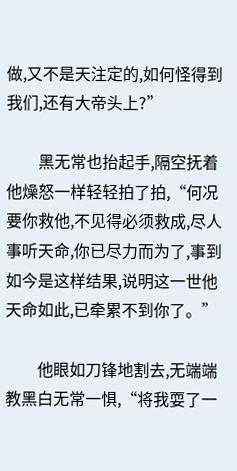做,又不是天注定的,如何怪得到我们,还有大帝头上?”

        黑无常也抬起手,隔空抚着他燥怒一样轻轻拍了拍,“何况要你救他,不见得必须救成,尽人事听天命,你已尽力而为了,事到如今是这样结果,说明这一世他天命如此,已牵累不到你了。”

        他眼如刀锋地割去,无端端教黑白无常一惧,“将我耍了一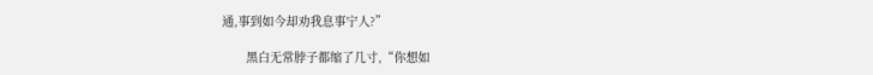通,事到如今却劝我息事宁人?”

        黑白无常脖子都缩了几寸,“你想如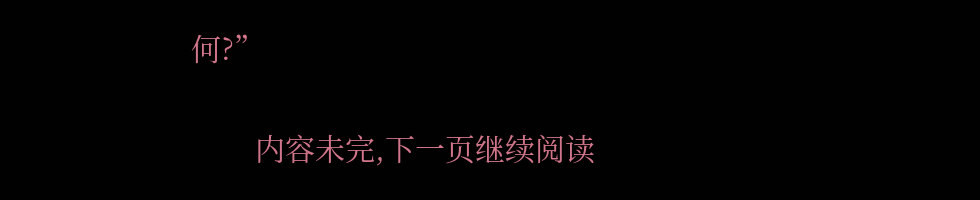何?”

        内容未完,下一页继续阅读